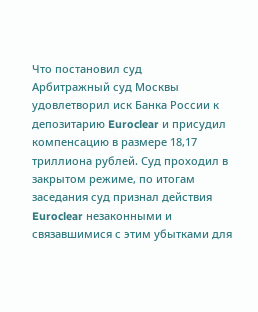Что постановил суд
Арбитражный суд Москвы удовлетворил иск Банка России к депозитарию Euroclear и присудил компенсацию в размере 18,17 триллиона рублей. Суд проходил в закрытом режиме, по итогам заседания суд признал действия Euroclear незаконными и связавшимися с этим убытками для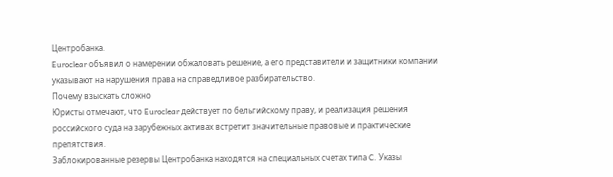Центробанка.
Euroclear объявил о намерении обжаловать решение, а его представители и защитники компании указывают на нарушения права на справедливое разбирательство.
Почему взыскать сложно
Юристы отмечают, что Euroclear действует по бельгийскому праву, и реализация решения российского суда на зарубежных активах встретит значительные правовые и практические препятствия.
Заблокированные резервы Центробанка находятся на специальных счетах типа C. Указы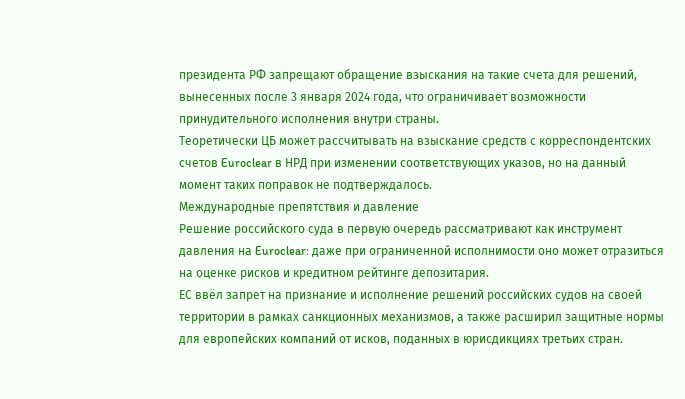президента РФ запрещают обращение взыскания на такие счета для решений, вынесенных после 3 января 2024 года, что ограничивает возможности принудительного исполнения внутри страны.
Теоретически ЦБ может рассчитывать на взыскание средств с корреспондентских счетов Euroclear в НРД при изменении соответствующих указов, но на данный момент таких поправок не подтверждалось.
Международные препятствия и давление
Решение российского суда в первую очередь рассматривают как инструмент давления на Euroclear: даже при ограниченной исполнимости оно может отразиться на оценке рисков и кредитном рейтинге депозитария.
ЕС ввёл запрет на признание и исполнение решений российских судов на своей территории в рамках санкционных механизмов, а также расширил защитные нормы для европейских компаний от исков, поданных в юрисдикциях третьих стран.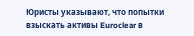Юристы указывают, что попытки взыскать активы Euroclear в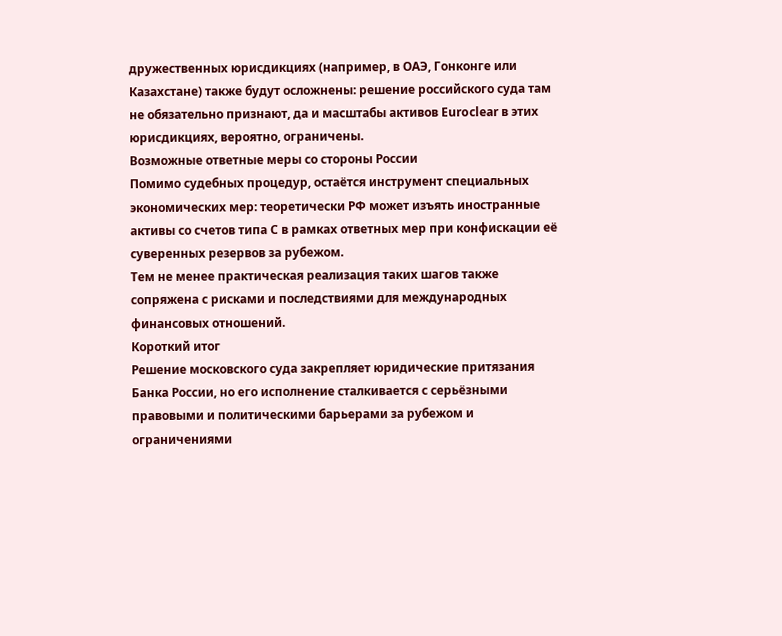дружественных юрисдикциях (например, в ОАЭ, Гонконге или Казахстане) также будут осложнены: решение российского суда там не обязательно признают, да и масштабы активов Euroclear в этих юрисдикциях, вероятно, ограничены.
Возможные ответные меры со стороны России
Помимо судебных процедур, остаётся инструмент специальных экономических мер: теоретически РФ может изъять иностранные активы со счетов типа C в рамках ответных мер при конфискации её суверенных резервов за рубежом.
Тем не менее практическая реализация таких шагов также сопряжена с рисками и последствиями для международных финансовых отношений.
Короткий итог
Решение московского суда закрепляет юридические притязания Банка России, но его исполнение сталкивается с серьёзными правовыми и политическими барьерами за рубежом и ограничениями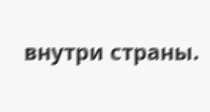внутри страны.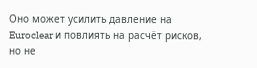Оно может усилить давление на Euroclear и повлиять на расчёт рисков, но не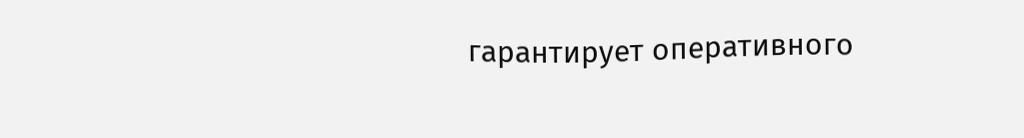гарантирует оперативного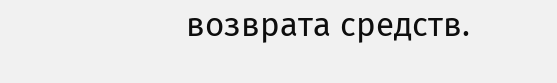возврата средств.